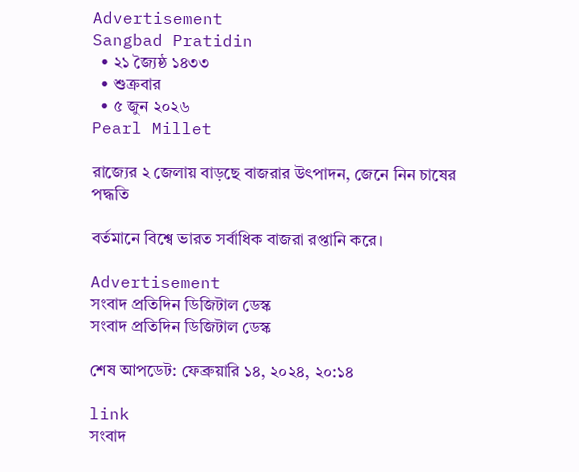Advertisement
Sangbad Pratidin
  • ২১ জ্যৈষ্ঠ ১৪৩৩
  • শুক্রবার
  • ৫ জুন ২০২৬
Pearl Millet

রাজ্যের ২ জেলায় বাড়ছে বাজরার উৎপাদন, জেনে নিন চাষের পদ্ধতি

বর্তমানে বিশ্বে ভারত সর্বাধিক বাজরা রপ্তানি করে।

Advertisement
সংবাদ প্রতিদিন ডিজিটাল ডেস্ক
সংবাদ প্রতিদিন ডিজিটাল ডেস্ক

শেষ আপডেট: ফেব্রুয়ারি ১৪, ২০২৪, ২০:১৪

link
সংবাদ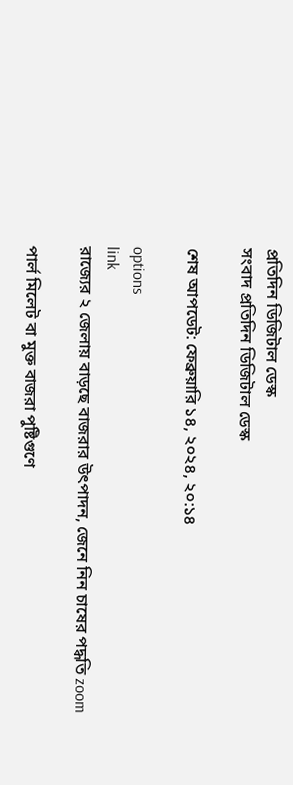প্রতিদিন ডিজিটাল ডেস্ক
সংবাদ প্রতিদিন ডিজিটাল ডেস্ক

শেষ আপডেট: ফেব্রুয়ারি ১৪, ২০২৪, ২০:১৪

options
link
রাজ্যের ২ জেলায় বাড়ছে বাজরার উৎপাদন, জেনে নিন চাষের পদ্ধতি zoom

পার্ল মিলেট বা মুক্ত বাজরা পুষ্টিগুণে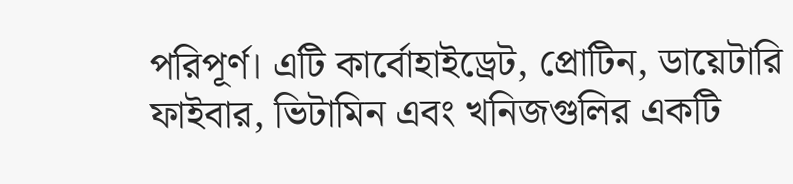পরিপূর্ণ। এটি কার্বোহাইড্রেট, প্রোটিন, ডায়েটারি ফাইবার, ভিটামিন এবং খনিজগুলির একটি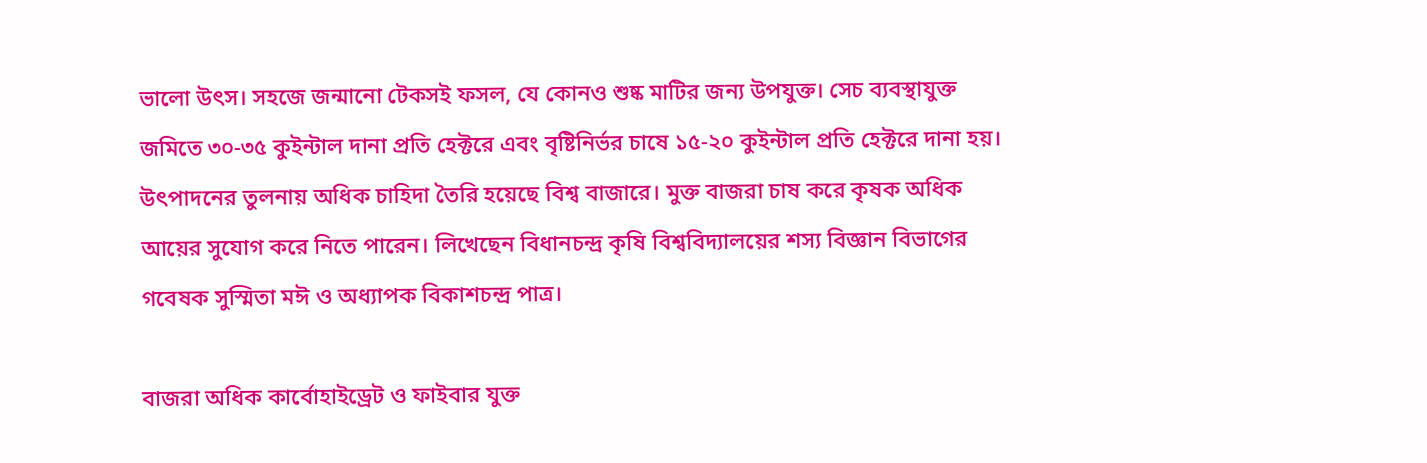ভালো উৎস। সহজে জন্মানো টেকসই ফসল, যে কোনও শুষ্ক মাটির জন্য উপযুক্ত। সেচ ব্যবস্থাযুক্ত জমিতে ৩০-৩৫ কুইন্টাল দানা প্রতি হেক্টরে এবং বৃষ্টিনির্ভর চাষে ১৫-২০ কুইন্টাল প্রতি হেক্টরে দানা হয়। উৎপাদনের তুলনায় অধিক চাহিদা তৈরি হয়েছে বিশ্ব বাজারে। মুক্ত বাজরা চাষ করে কৃষক অধিক আয়ের সুযোগ করে নিতে পারেন। লিখেছেন বিধানচন্দ্র কৃষি বিশ্ববিদ্যালয়ের শস্য বিজ্ঞান বিভাগের গবেষক সুস্মিতা মঈ ও অধ্যাপক বিকাশচন্দ্র পাত্র।

বাজরা অধিক কার্বোহাইড্রেট ও ফাইবার যুক্ত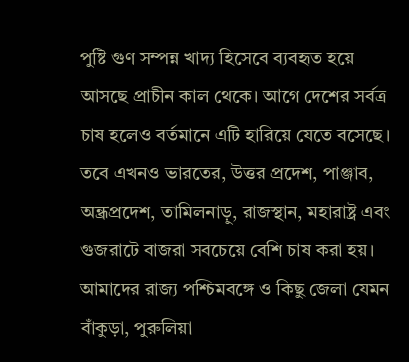পুষ্টি গুণ সম্পন্ন খাদ্য হিসেবে ব্যবহৃত হয়ে আসছে প্রাচীন কাল থেকে। আগে দেশের সর্বত্র চাষ হলেও বর্তমানে এটি হারিয়ে যেতে বসেছে। তবে এখনও ভারতের, উত্তর প্রদেশ, পাঞ্জাব, অন্ধ্রপ্রদেশ, তামিলনাড়ু, রাজস্থান, মহারাষ্ট্র এবং গুজরাটে বাজরা সবচেয়ে বেশি চাষ করা হয়। আমাদের রাজ্য পশ্চিমবঙ্গে ও কিছু জেলা যেমন বাঁকুড়া, পুরুলিয়া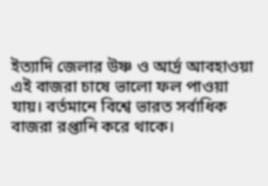ইত্যাদি জেলার উষ্ণ ও আর্দ্র আবহাওয়া এই বাজরা চাষে ভালো ফল পাওয়া যায়। বর্তমানে বিশ্বে ভারত সর্বাধিক বাজরা রপ্তানি করে থাকে।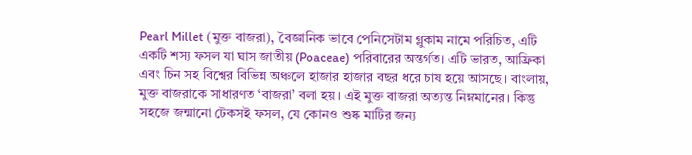Pearl Millet (মুক্ত বাজরা), বৈজ্ঞানিক ভাবে পেনিসেটাম গ্লুকাম নামে পরিচিত, এটি একটি শস্য ফসল যা ঘাস জাতীয় (Poaceae) পরিবারের অন্তর্গত। এটি ভারত, আফ্রিকা এবং চিন সহ বিশ্বের বিভিন্ন অঞ্চলে হাজার হাজার বছর ধরে চাষ হয়ে আসছে। বাংলায়, মুক্ত বাজরাকে সাধারণত ‘বাজরা’ বলা হয়। এই মুক্ত বাজরা অত্যন্ত নিম্নমানের। কিন্তু সহজে জন্মানো টেকসই ফসল, যে কোনও শুষ্ক মাটির জন্য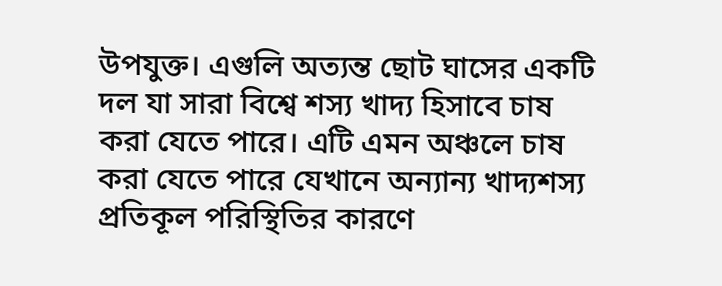উপযুক্ত। এগুলি অত্যন্ত ছোট ঘাসের একটি দল যা সারা বিশ্বে শস্য খাদ্য হিসাবে চাষ করা যেতে পারে। এটি এমন অঞ্চলে চাষ করা যেতে পারে যেখানে অন্যান্য খাদ্যশস্য প্রতিকূল পরিস্থিতির কারণে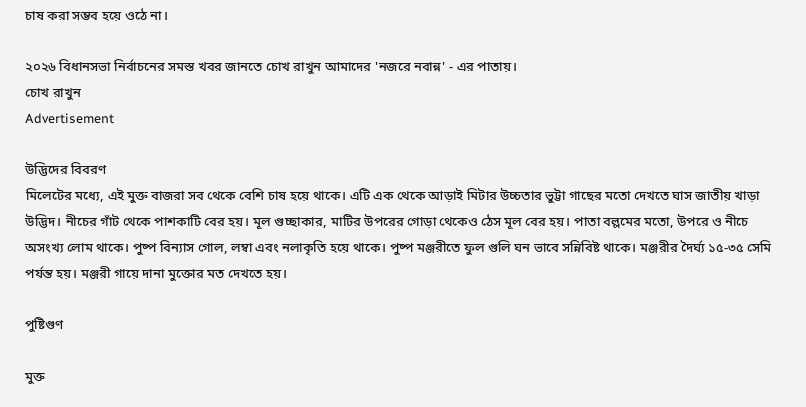চাষ করা সম্ভব হয়ে ওঠে না।

২০২৬ বিধানসভা নির্বাচনের সমস্ত খবর জানতে চোখ রাখুন আমাদের 'নজরে নবান্ন' - এর পাতায়।
চোখ রাখুন
Advertisement

উদ্ভিদের বিবরণ
মিলেটের মধ্যে, এই মুক্ত বাজরা সব থেকে বেশি চাষ হয়ে থাকে। এটি এক থেকে আড়াই মিটার উচ্চতার ভুট্টা গাছের মতো দেখতে ঘাস জাতীয় খাড়া উদ্ভিদ। নীচের গাঁট থেকে পাশকাটি বের হয়। মূল গুচ্ছাকার, মাটির উপরের গোড়া থেকেও ঠেস মূল বের হয়। পাতা বল্লমের মতো, উপরে ও নীচে অসংখ্য লোম থাকে। পুষ্প বিন্যাস গোল, লম্বা এবং নলাকৃতি হয়ে থাকে। পুষ্প মঞ্জরীতে ফুল গুলি ঘন ভাবে সন্নিবিষ্ট থাকে। মঞ্জরীর দৈর্ঘ্য ১৫-৩৫ সেমি পর্যন্ত হয়। মঞ্জরী গায়ে দানা মুক্তোর মত দেখতে হয়।

পুষ্টিগুণ

মুক্ত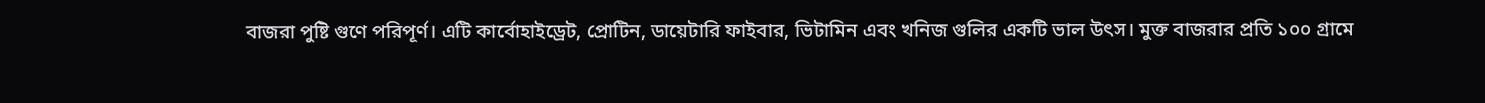বাজরা পুষ্টি গুণে পরিপূর্ণ। এটি কার্বোহাইড্রেট, প্রোটিন, ডায়েটারি ফাইবার, ভিটামিন এবং খনিজ গুলির একটি ভাল উৎস। মুক্ত বাজরার প্রতি ১০০ গ্রামে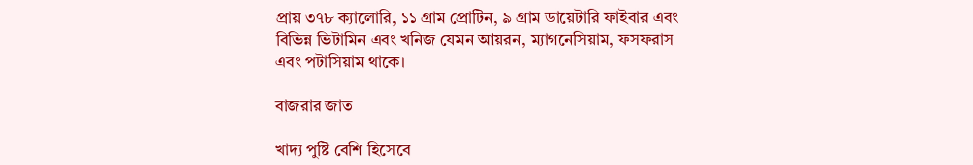প্রায় ৩৭৮ ক্যালোরি, ১১ গ্রাম প্রোটিন, ৯ গ্রাম ডায়েটারি ফাইবার এবং বিভিন্ন ভিটামিন এবং খনিজ যেমন আয়রন, ম্যাগনেসিয়াম, ফসফরাস এবং পটাসিয়াম থাকে।

বাজরার জাত

খাদ্য পুষ্টি বেশি হিসেবে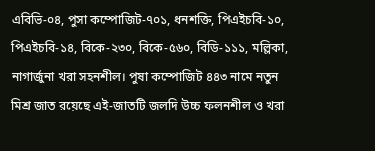এবিভি-০৪, পুসা কম্পোজিট-৭০১, ধনশক্তি, পিএইচবি-১০, পিএইচবি-১৪, বিকে-২৩০, বিকে-৫৬০, বিডি-১১১, মল্লিকা, নাগার্জুনা খরা সহনশীল। পুষা কম্পোজিট ৪৪৩ নামে নতুন মিশ্র জাত রয়েছে এই-জাতটি জলদি উচ্চ ফলনশীল ও খরা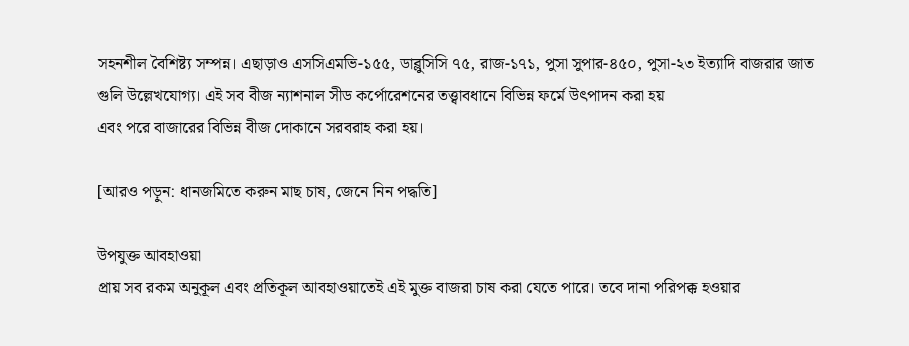সহনশীল বৈশিষ্ট্য সম্পন্ন। এছাড়াও এসসিএমভি-১৫৫, ডাব্লুসিসি ৭৫, রাজ-১৭১, পুসা সুপার-৪৫০, পুসা-২৩ ইত্যাদি বাজরার জাত গুলি উল্লেখযোগ্য। এই সব বীজ ন্যাশনাল সীড কর্পোরেশনের তত্ত্বাবধানে বিভিন্ন ফর্মে উৎপাদন করা হয়
এবং পরে বাজারের বিভিন্ন বীজ দোকানে সরবরাহ করা হয়।

[আরও পড়ুন: ধানজমিতে করুন মাছ চাষ, জেনে নিন পদ্ধতি]

উপযুক্ত আবহাওয়া
প্রায় সব রকম অনুকূল এবং প্রতিকূল আবহাওয়াতেই এই মুক্ত বাজরা চাষ করা যেতে পারে। তবে দানা পরিপক্ক হওয়ার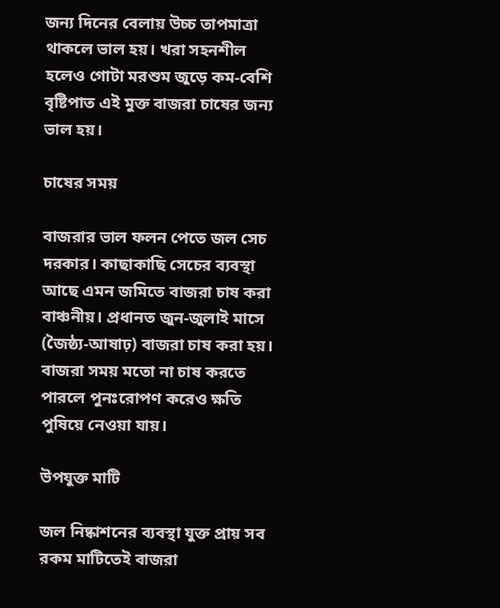জন্য দিনের বেলায় উচ্চ তাপমাত্রা থাকলে ভাল হয়। খরা সহনশীল হলেও গোটা মরশুম জুড়ে কম-বেশি বৃষ্টিপাত এই মুক্ত বাজরা চাষের জন্য ভাল হয়।

চাষের সময়

বাজরার ভাল ফলন পেতে জল সেচ দরকার। কাছাকাছি সেচের ব্যবস্থা আছে এমন জমিতে বাজরা চাষ করা বাঞ্চনীয়। প্রধানত জুন-জুলাই মাসে (জৈষ্ঠ্য-আষাঢ়) বাজরা চাষ করা হয়। বাজরা সময় মতো না চাষ করতে পারলে পুনঃরোপণ করেও ক্ষতি পুষিয়ে নেওয়া যায়।

উপযুক্ত মাটি

জল নিষ্কাশনের ব্যবস্থা যুক্ত প্রায় সব রকম মাটিতেই বাজরা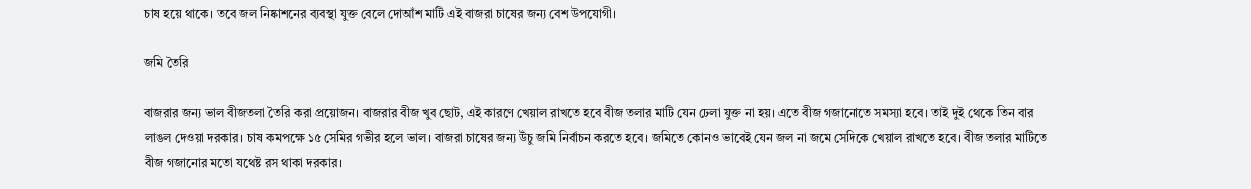চাষ হয়ে থাকে। তবে জল নিষ্কাশনের ব্যবস্থা যুক্ত বেলে দোআঁশ মাটি এই বাজরা চাষের জন্য বেশ উপযোগী।

জমি তৈরি

বাজরার জন্য ভাল বীজতলা তৈরি করা প্রয়োজন। বাজরার বীজ খুব ছোট, এই কারণে খেয়াল রাখতে হবে বীজ তলার মাটি যেন ঢেলা যুক্ত না হয়। এতে বীজ গজানোতে সমস্যা হবে। তাই দুই থেকে তিন বার লাঙল দেওয়া দরকার। চাষ কমপক্ষে ১৫ সেমির গভীর হলে ভাল। বাজরা চাষের জন্য উঁচু জমি নির্বাচন করতে হবে। জমিতে কোনও ভাবেই যেন জল না জমে সেদিকে খেয়াল রাখতে হবে। বীজ তলার মাটিতে বীজ গজানোর মতো যথেষ্ট রস থাকা দরকার।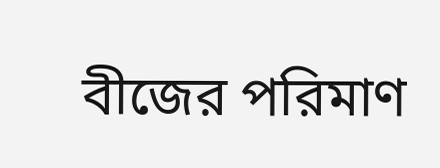বীজের পরিমাণ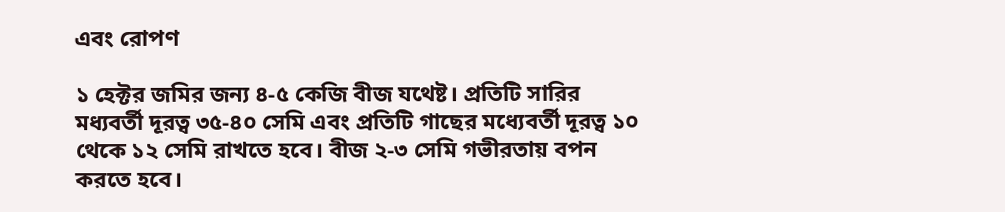এবং রোপণ

১ হেক্টর জমির জন্য ৪-৫ কেজি বীজ যথেষ্ট। প্রতিটি সারির মধ্যবর্তী দূরত্ব ৩৫-৪০ সেমি এবং প্রতিটি গাছের মধ্যেবর্তী দূরত্ব ১০ থেকে ১২ সেমি রাখতে হবে। বীজ ২-৩ সেমি গভীরতায় বপন করতে হবে।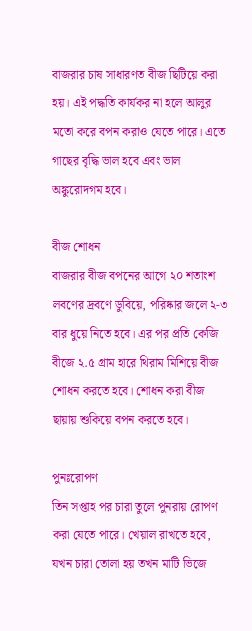বাজরার চাষ সাধারণত বীজ ছিটিয়ে করা হয়। এই পদ্ধতি কার্যকর না হলে আলুর মতো করে বপন করাও যেতে পারে। এতে গাছের বৃদ্ধি ভাল হবে এবং ভাল অঙ্কুরোদগম হবে।

বীজ শোধন
বাজরার বীজ বপনের আগে ২০ শতাংশ লবণের দ্রবণে ডুবিয়ে, পরিষ্কার জলে ২-৩ বার ধুয়ে নিতে হবে। এর পর প্রতি কেজি বীজে ২.৫ গ্রাম হারে থিরাম মিশিয়ে বীজ শোধন করতে হবে। শোধন করা বীজ ছায়ায় শুকিয়ে বপন করতে হবে।

পুনঃরোপণ
তিন সপ্তাহ পর চারা তুলে পুনরায় রোপণ করা যেতে পারে। খেয়াল রাখতে হবে, যখন চারা তোলা হয় তখন মাটি ভিজে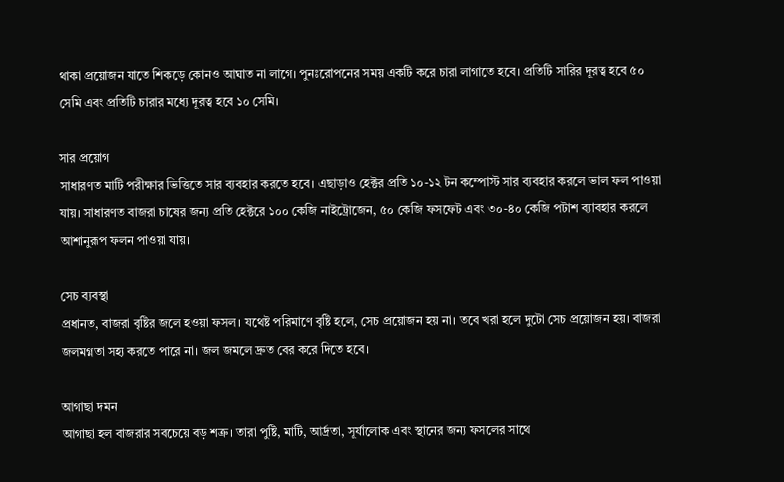থাকা প্রয়োজন যাতে শিকড়ে কোনও আঘাত না লাগে। পুনঃরোপনের সময় একটি করে চারা লাগাতে হবে। প্রতিটি সারির দূরত্ব হবে ৫০ সেমি এবং প্রতিটি চারার মধ্যে দূরত্ব হবে ১০ সেমি।

সার প্রয়োগ
সাধারণত মাটি পরীক্ষার ভিত্তিতে সার ব্যবহার করতে হবে। এছাড়াও হেক্টর প্রতি ১০-১২ টন কম্পোস্ট সার ব্যবহার করলে ভাল ফল পাওয়া যায়। সাধারণত বাজরা চাষের জন্য প্রতি হেক্টরে ১০০ কেজি নাইট্রোজেন, ৫০ কেজি ফসফেট এবং ৩০-৪০ কেজি পটাশ ব্যাবহার করলে আশানুরূপ ফলন পাওয়া যায়।

সেচ ব্যবস্থা
প্রধানত, বাজরা বৃষ্টির জলে হওয়া ফসল। যথেষ্ট পরিমাণে বৃষ্টি হলে, সেচ প্রয়োজন হয় না। তবে খরা হলে দুটো সেচ প্রয়োজন হয়। বাজরা জলমগ্নতা সহ্য করতে পারে না। জল জমলে দ্রুত বের করে দিতে হবে।

আগাছা দমন
আগাছা হল বাজরার সবচেয়ে বড় শত্রু। তারা পুষ্টি, মাটি, আর্দ্রতা, সূর্যালোক এবং স্থানের জন্য ফসলের সাথে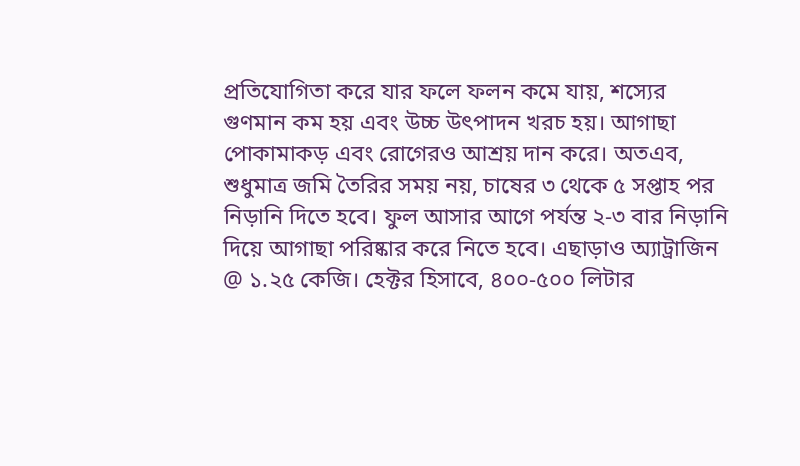প্রতিযোগিতা করে যার ফলে ফলন কমে যায়, শস্যের গুণমান কম হয় এবং উচ্চ উৎপাদন খরচ হয়। আগাছা পোকামাকড় এবং রোগেরও আশ্রয় দান করে। অতএব, শুধুমাত্র জমি তৈরির সময় নয়, চাষের ৩ থেকে ৫ সপ্তাহ পর নিড়ানি দিতে হবে। ফুল আসার আগে পর্যন্ত ২-৩ বার নিড়ানি দিয়ে আগাছা পরিষ্কার করে নিতে হবে। এছাড়াও অ্যাট্রাজিন @ ১.২৫ কেজি। হেক্টর হিসাবে, ৪০০-৫০০ লিটার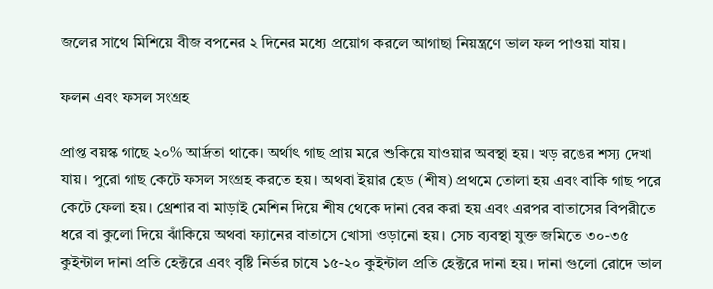জলের সাথে মিশিয়ে বীজ বপনের ২ দিনের মধ্যে প্রয়োগ করলে আগাছা নিয়ন্ত্রণে ভাল ফল পাওয়া যায়।

ফলন এবং ফসল সংগ্রহ

প্রাপ্ত বয়স্ক গাছে ২০% আর্দ্রতা থাকে। অর্থাৎ গাছ প্রায় মরে শুকিয়ে যাওয়ার অবস্থা হয়। খড় রঙের শস্য দেখা যায়। পুরো গাছ কেটে ফসল সংগ্রহ করতে হয়। অথবা ইয়ার হেড (শীষ) প্রথমে তোলা হয় এবং বাকি গাছ পরে কেটে ফেলা হয়। থ্রেশার বা মাড়াই মেশিন দিয়ে শীষ থেকে দানা বের করা হয় এবং এরপর বাতাসের বিপরীতে ধরে বা কুলো দিয়ে ঝাঁকিয়ে অথবা ফ্যানের বাতাসে খোসা ওড়ানো হয়। সেচ ব্যবস্থা যুক্ত জমিতে ৩০-৩৫ কুইন্টাল দানা প্রতি হেক্টরে এবং বৃষ্টি নির্ভর চাষে ১৫-২০ কুইন্টাল প্রতি হেক্টরে দানা হয়। দানা গুলো রোদে ভাল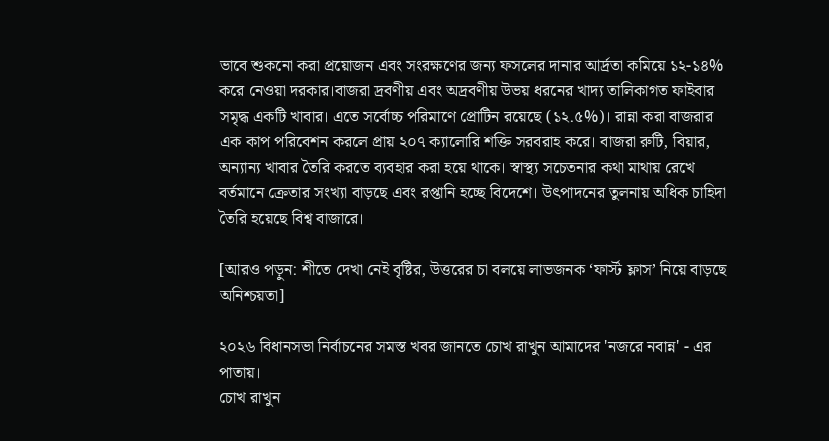ভাবে শুকনো করা প্রয়োজন এবং সংরক্ষণের জন্য ফসলের দানার আর্দ্রতা কমিয়ে ১২-১৪% করে নেওয়া দরকার।বাজরা দ্রবণীয় এবং অদ্রবণীয় উভয় ধরনের খাদ্য তালিকাগত ফাইবার সমৃদ্ধ একটি খাবার। এতে সর্বোচ্চ পরিমাণে প্রোটিন রয়েছে (১২.৫%)। রান্না করা বাজরার এক কাপ পরিবেশন করলে প্রায় ২০৭ ক্যালোরি শক্তি সরবরাহ করে। বাজরা রুটি, বিয়ার, অন্যান্য খাবার তৈরি করতে ব্যবহার করা হয়ে থাকে। স্বাস্থ্য সচেতনার কথা মাথায় রেখে বর্তমানে ক্রেতার সংখ্যা বাড়ছে এবং রপ্তানি হচ্ছে বিদেশে। উৎপাদনের তুলনায় অধিক চাহিদা তৈরি হয়েছে বিশ্ব বাজারে।

[আরও পড়ুন: শীতে দেখা নেই বৃষ্টির, উত্তরের চা বলয়ে লাভজনক ‘ফার্স্ট ফ্লাস’ নিয়ে বাড়ছে অনিশ্চয়তা]

২০২৬ বিধানসভা নির্বাচনের সমস্ত খবর জানতে চোখ রাখুন আমাদের 'নজরে নবান্ন' - এর পাতায়।
চোখ রাখুন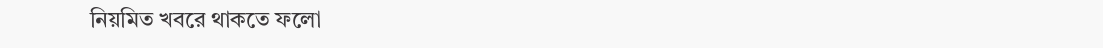নিয়মিত খবরে থাকতে ফলো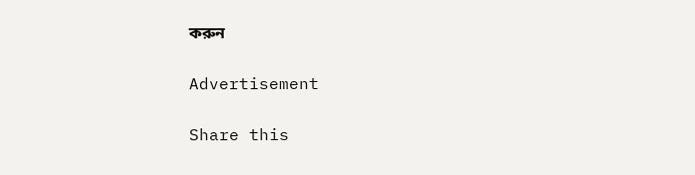করুন

Advertisement

Share this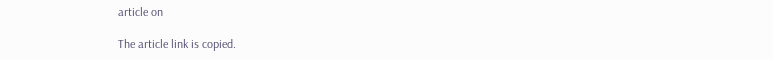article on

The article link is copied.